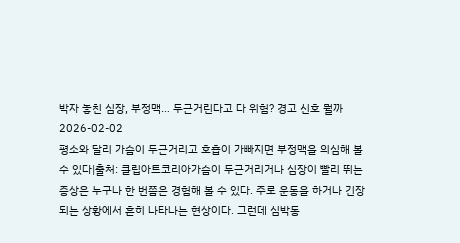박자 놓친 심장, 부정맥… 두근거린다고 다 위험? 경고 신호 뭘까
2026-02-02
평소와 달리 가슴이 두근거리고 호흡이 가빠지면 부정맥을 의심해 볼 수 있다|출처: 클립아트코리아가슴이 두근거리거나 심장이 빨리 뛰는 증상은 누구나 한 번쯤은 경험해 볼 수 있다. 주로 운동을 하거나 긴장되는 상황에서 흔히 나타나는 현상이다. 그런데 심박동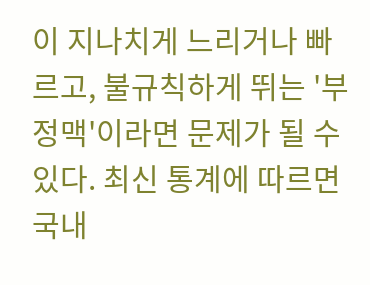이 지나치게 느리거나 빠르고, 불규칙하게 뛰는 '부정맥'이라면 문제가 될 수 있다. 최신 통계에 따르면 국내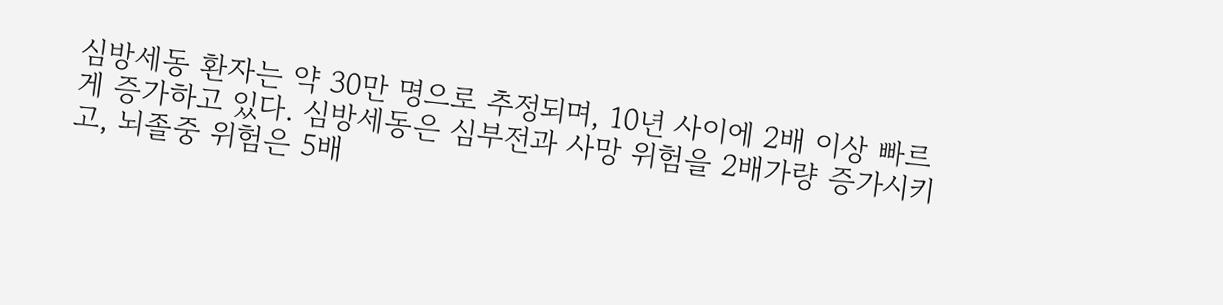심방세동 환자는 약 30만 명으로 추정되며, 10년 사이에 2배 이상 빠르게 증가하고 있다. 심방세동은 심부전과 사망 위험을 2배가량 증가시키고, 뇌졸중 위험은 5배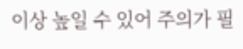이상 높일 수 있어 주의가 필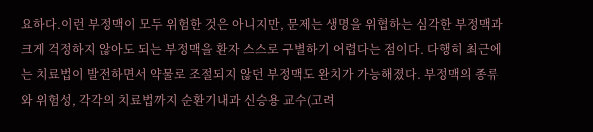요하다.이런 부정맥이 모두 위험한 것은 아니지만, 문제는 생명을 위협하는 심각한 부정맥과 크게 걱정하지 않아도 되는 부정맥을 환자 스스로 구별하기 어렵다는 점이다. 다행히 최근에는 치료법이 발전하면서 약물로 조절되지 않던 부정맥도 완치가 가능해졌다. 부정맥의 종류와 위험성, 각각의 치료법까지 순환기내과 신승용 교수(고려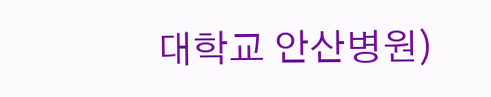대학교 안산병원)